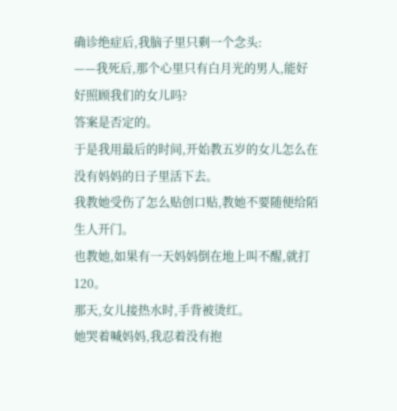确诊绝症后,我脑子里只剩一个念头:
——我死后,那个心里只有白月光的男人,能好好照顾我们的女儿吗?
答案是否定的。
于是我用最后的时间,开始教五岁的女儿怎么在没有妈妈的日子里活下去。
我教她受伤了怎么贴创口贴,教她不要随便给陌生人开门。
也教她,如果有一天妈妈倒在地上叫不醒,就打120。
那天,女儿接热水时,手背被烫红。
她哭着喊妈妈,我忍着没有抱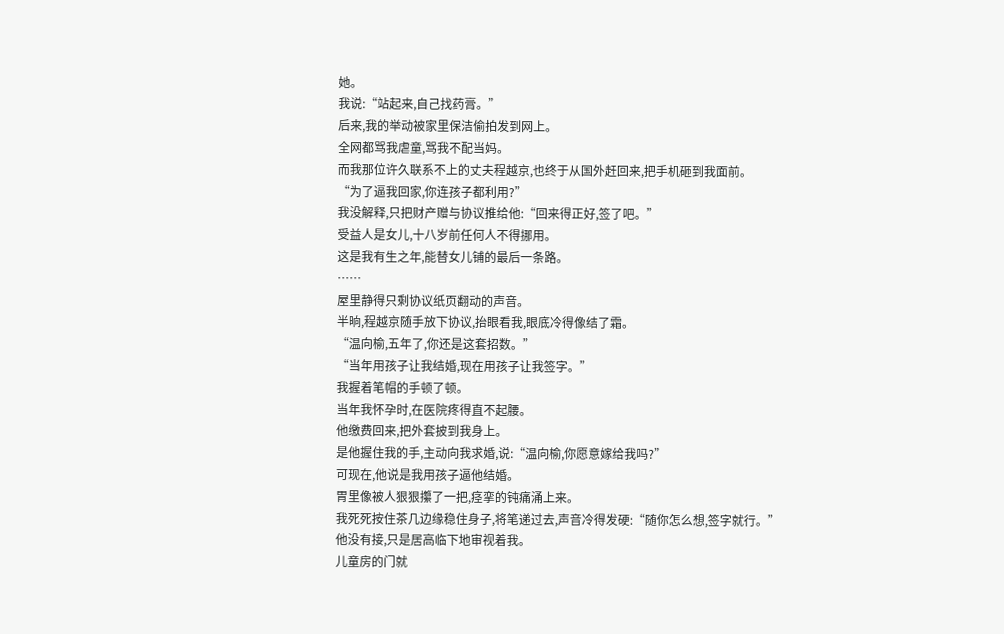她。
我说:“站起来,自己找药膏。”
后来,我的举动被家里保洁偷拍发到网上。
全网都骂我虐童,骂我不配当妈。
而我那位许久联系不上的丈夫程越京,也终于从国外赶回来,把手机砸到我面前。
“为了逼我回家,你连孩子都利用?”
我没解释,只把财产赠与协议推给他:“回来得正好,签了吧。”
受益人是女儿,十八岁前任何人不得挪用。
这是我有生之年,能替女儿铺的最后一条路。
……
屋里静得只剩协议纸页翻动的声音。
半晌,程越京随手放下协议,抬眼看我,眼底冷得像结了霜。
“温向榆,五年了,你还是这套招数。”
“当年用孩子让我结婚,现在用孩子让我签字。”
我握着笔帽的手顿了顿。
当年我怀孕时,在医院疼得直不起腰。
他缴费回来,把外套披到我身上。
是他握住我的手,主动向我求婚,说:“温向榆,你愿意嫁给我吗?”
可现在,他说是我用孩子逼他结婚。
胃里像被人狠狠攥了一把,痉挛的钝痛涌上来。
我死死按住茶几边缘稳住身子,将笔递过去,声音冷得发硬:“随你怎么想,签字就行。”
他没有接,只是居高临下地审视着我。
儿童房的门就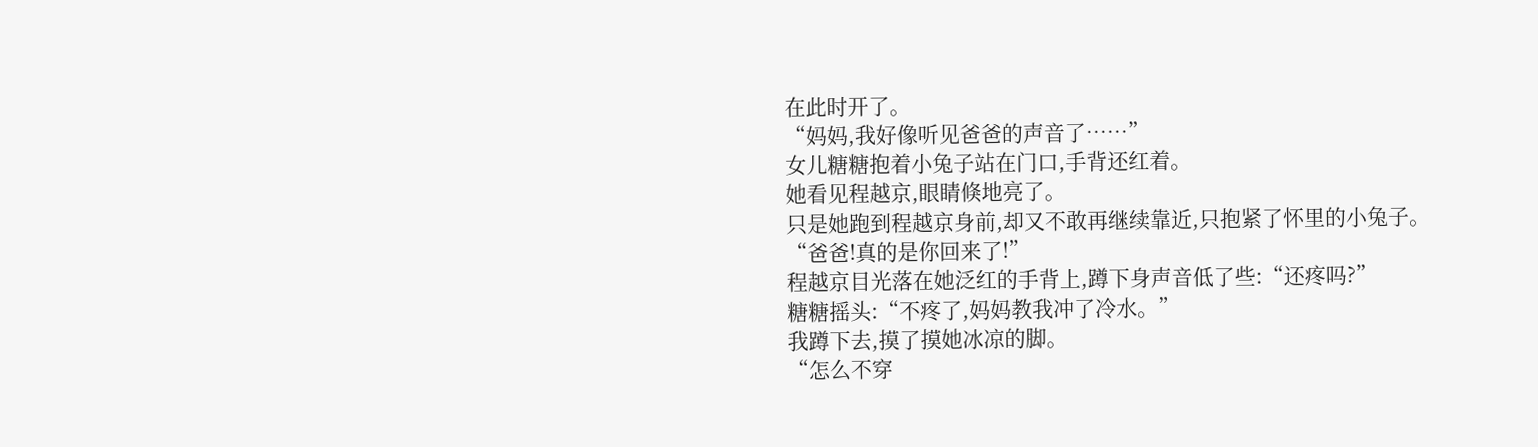在此时开了。
“妈妈,我好像听见爸爸的声音了……”
女儿糖糖抱着小兔子站在门口,手背还红着。
她看见程越京,眼睛倏地亮了。
只是她跑到程越京身前,却又不敢再继续靠近,只抱紧了怀里的小兔子。
“爸爸!真的是你回来了!”
程越京目光落在她泛红的手背上,蹲下身声音低了些:“还疼吗?”
糖糖摇头:“不疼了,妈妈教我冲了冷水。”
我蹲下去,摸了摸她冰凉的脚。
“怎么不穿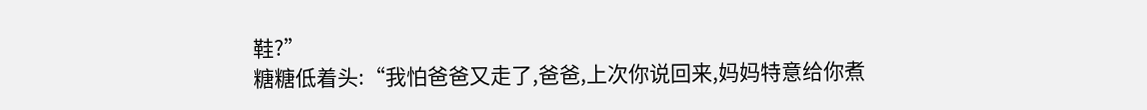鞋?”
糖糖低着头:“我怕爸爸又走了,爸爸,上次你说回来,妈妈特意给你煮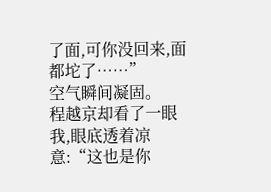了面,可你没回来,面都坨了……”
空气瞬间凝固。
程越京却看了一眼我,眼底透着凉意:“这也是你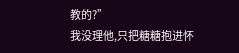教的?”
我没理他,只把糖糖抱进怀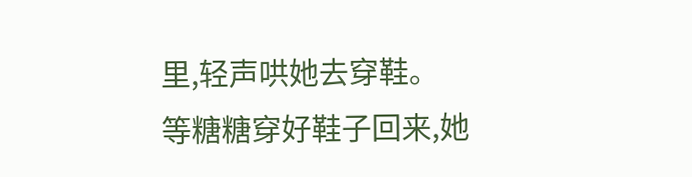里,轻声哄她去穿鞋。
等糖糖穿好鞋子回来,她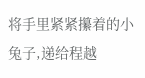将手里紧紧攥着的小兔子,递给程越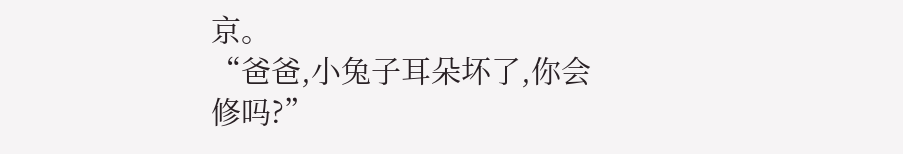京。
“爸爸,小兔子耳朵坏了,你会修吗?”